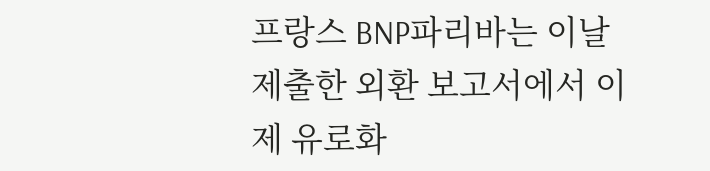프랑스 BNP파리바는 이날 제출한 외환 보고서에서 이제 유로화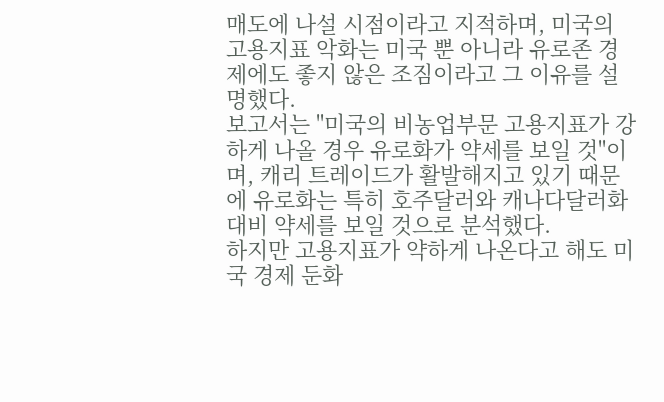매도에 나설 시점이라고 지적하며, 미국의 고용지표 악화는 미국 뿐 아니라 유로존 경제에도 좋지 않은 조짐이라고 그 이유를 설명했다.
보고서는 "미국의 비농업부문 고용지표가 강하게 나올 경우 유로화가 약세를 보일 것"이며, 캐리 트레이드가 활발해지고 있기 때문에 유로화는 특히 호주달러와 캐나다달러화 대비 약세를 보일 것으로 분석했다.
하지만 고용지표가 약하게 나온다고 해도 미국 경제 둔화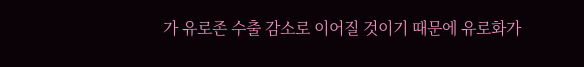가 유로존 수출 감소로 이어질 것이기 때문에 유로화가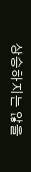상승하지는 않을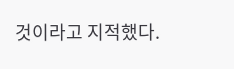것이라고 지적했다.